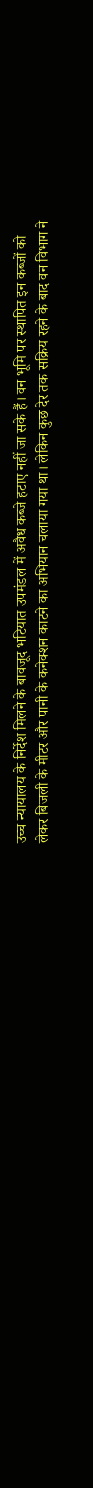उच्च न्यायालय के निर्देश मिलने के बावजूद भटियात उपमंडल में अवैध कब्जे हटाए नहीं जा सके हैं। वन भूमि पर स्थापित इन कब्जों को लेकर बिजली के मीटर और पानी के कनेक्शन काटने का अभियान चलाया गया था। लेकिन कुछ देर तक सक्रिय रहने के बाद वन विभाग ने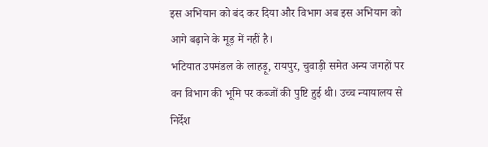इस अभियान को बंद कर दिया और विभाग अब इस अभियान को आगे बढ़ाने के मूड़ में नहीं है।
भटियात उपमंडल के लाहड़ू, रायपुर, चुवाड़ी समेत अन्य जगहों पर वन विभाग की भूमि पर कब्जों की पुष्टि हुई थी। उच्च न्यायालय से निर्देश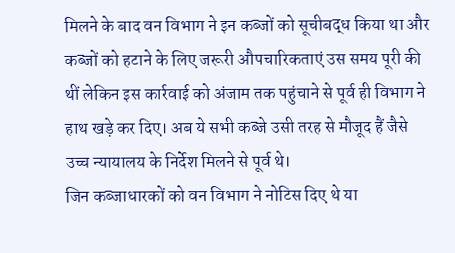मिलने के बाद वन विभाग ने इन कब्जों को सूचीबद्ध किया था और कब्जों को हटाने के लिए जरूरी औपचारिकताएं उस समय पूरी की थीं लेकिन इस कार्रवाई को अंजाम तक पहुंचाने से पूर्व ही विभाग ने हाथ खड़े कर दिए। अब ये सभी कब्जे उसी तरह से मौजूद हैं जैसे उच्च न्यायालय के निर्देश मिलने से पूर्व थे।
जिन कब्जाधारकों को वन विभाग ने नोटिस दिए थे या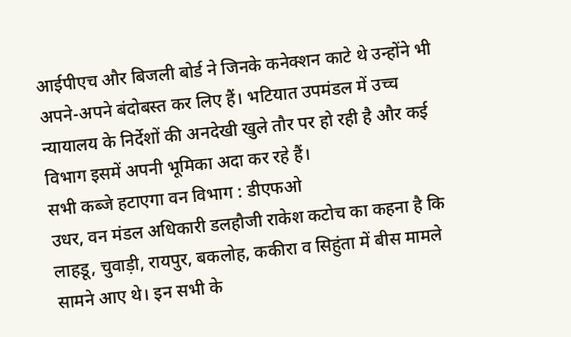आईपीएच और बिजली बोर्ड ने जिनके कनेक्शन काटे थे उन्होंने भी अपने-अपने बंदोबस्त कर लिए हैं। भटियात उपमंडल में उच्च न्यायालय के निर्देशों की अनदेखी खुले तौर पर हो रही है और कई विभाग इसमें अपनी भूमिका अदा कर रहे हैं।
सभी कब्जे हटाएगा वन विभाग : डीएफओ
उधर, वन मंडल अधिकारी डलहौजी राकेश कटोच का कहना है कि लाहडू, चुवाड़ी, रायपुर, बकलोह, ककीरा व सिहुंता में बीस मामले सामने आए थे। इन सभी के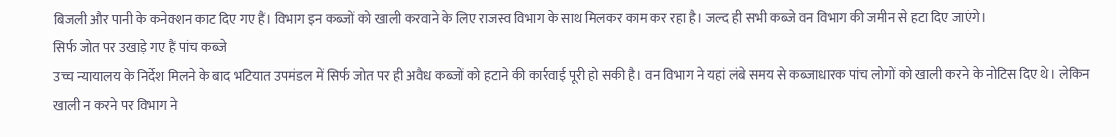बिजली और पानी के कनेक्शन काट दिए गए हैं। विभाग इन कब्जों को खाली करवाने के लिए राजस्व विभाग के साथ मिलकर काम कर रहा है। जल्द ही सभी कब्जे वन विभाग की जमीन से हटा दिए जाएंगे।
सिर्फ जोत पर उखाड़े गए हैं पांच कब्जे
उच्च न्यायालय के निर्देश मिलने के बाद भटियात उपमंडल में सिर्फ जोत पर ही अवैध कब्जों को हटाने की कार्रवाई पूरी हो सकी है। वन विभाग ने यहां लंबे समय से कब्जाधारक पांच लोगों को खाली करने के नोटिस दिए थे। लेकिन खाली न करने पर विभाग ने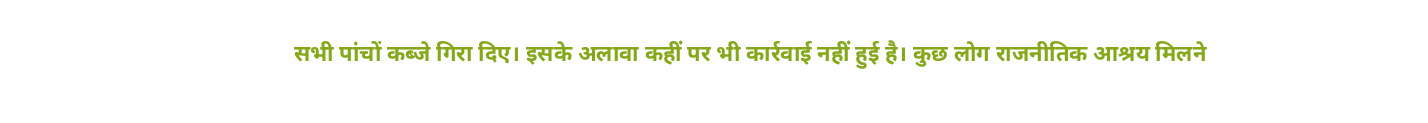सभी पांचों कब्जे गिरा दिए। इसके अलावा कहीं पर भी कार्रवाई नहीं हुई है। कुछ लोग राजनीतिक आश्रय मिलने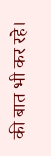की बात भी कर रहे।